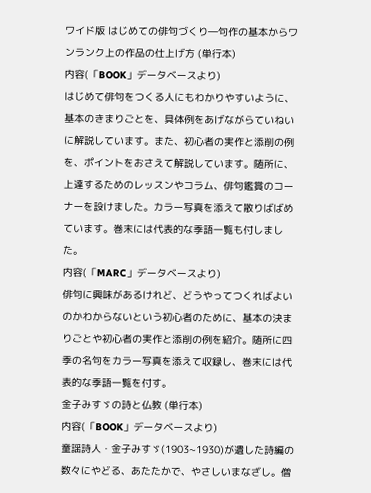ワイド版 はじめての俳句づくり―句作の基本からワンランク上の作品の仕上げ方 (単行本)
内容(「BOOK」データベースより)
はじめて俳句をつくる人にもわかりやすいように、基本のきまりごとを、具体例をあげながらていねいに解説しています。また、初心者の実作と添削の例を、ポイントをおさえて解説しています。随所に、上達するためのレッスンやコラム、俳句鑑賞のコーナーを設けました。カラー写真を添えて散りばばめています。巻末には代表的な季語一覧も付しました。
内容(「MARC」データベースより)
俳句に興味があるけれど、どうやってつくればよいのかわからないという初心者のために、基本の決まりごとや初心者の実作と添削の例を紹介。随所に四季の名句をカラー写真を添えて収録し、巻末には代表的な季語一覧を付す。
金子みすゞの詩と仏教 (単行本)
内容(「BOOK」データベースより)
童謡詩人・金子みすゞ(1903~1930)が遺した詩編の数々にやどる、あたたかで、やさしいまなざし。僧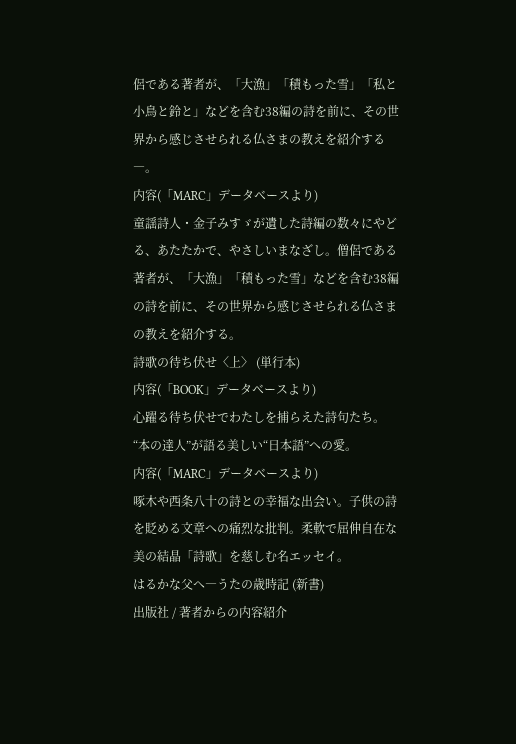侶である著者が、「大漁」「積もった雪」「私と小鳥と鈴と」などを含む38編の詩を前に、その世界から感じさせられる仏さまの教えを紹介する―。
内容(「MARC」データベースより)
童謡詩人・金子みすゞが遺した詩編の数々にやどる、あたたかで、やさしいまなざし。僧侶である著者が、「大漁」「積もった雪」などを含む38編の詩を前に、その世界から感じさせられる仏さまの教えを紹介する。
詩歌の待ち伏せ〈上〉 (単行本)
内容(「BOOK」データベースより)
心躍る待ち伏せでわたしを捕らえた詩句たち。“本の達人”が語る美しい“日本語”への愛。
内容(「MARC」データベースより)
啄木や西条八十の詩との幸福な出会い。子供の詩を貶める文章への痛烈な批判。柔軟で屈伸自在な美の結晶「詩歌」を慈しむ名エッセイ。
はるかな父へ―うたの歳時記 (新書)
出版社 / 著者からの内容紹介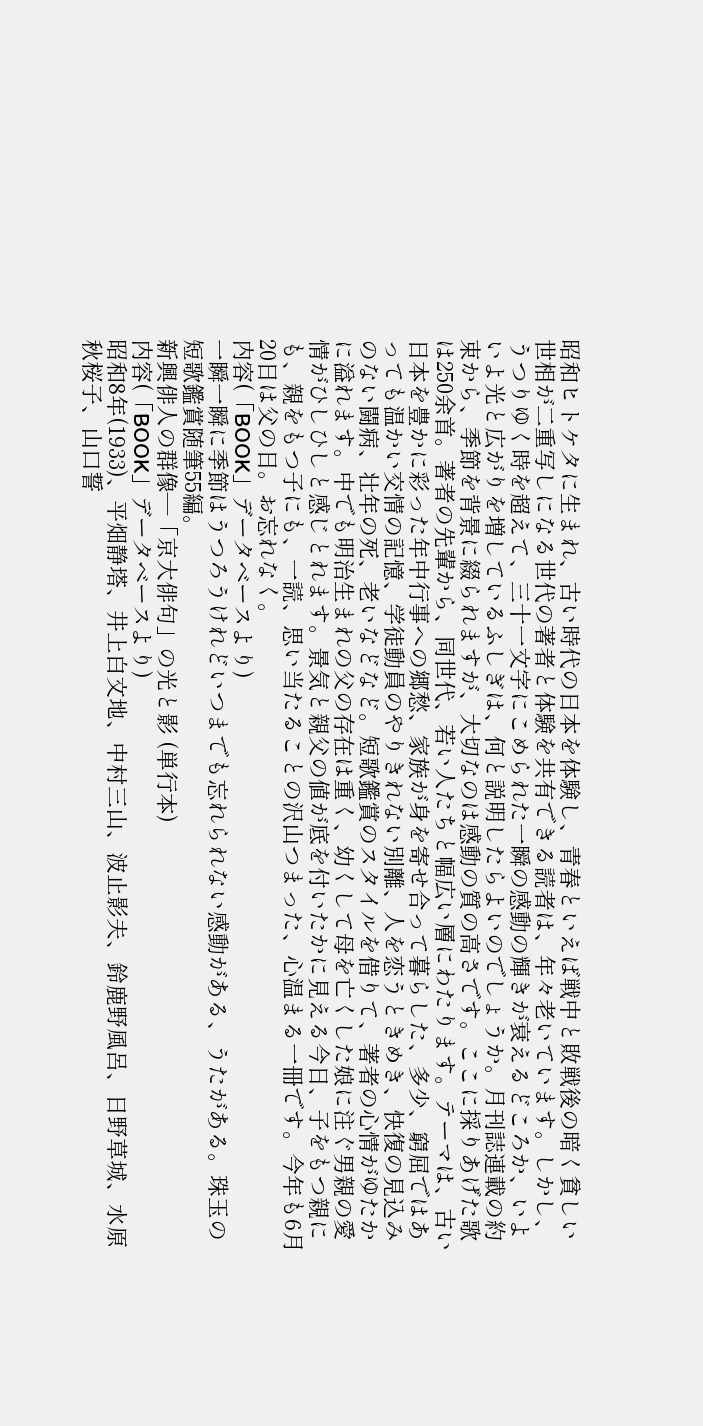昭和ヒトケタに生まれ、古い時代の日本を体験し、青春といえば戦中と敗戦後の暗く貧しい世相が二重写しになる世代の著者と体験を共有できる読者は、年々老いています。しかし、うつりゆく時を超えて、三十一文字にこめられた一瞬の感動の輝きが衰えるどころか、いよいよ光と広がりを増しているふしぎは、何と説明したらよいのでしょうか。月刊誌連載の約束から、季節を背景に綴られますが、大切なのは感動の質の高さです。ここに採りあげた歌は250余首。著者の先輩から、同世代、若い人たちと幅広い層にわたります。テーマは、古い日本を豊かに彩った年中行事への郷愁、家族が身を寄せ合って暮らした、多少、窮屈ではあっても温かい交情の記憶、学徒動員のやりきれない別離、人を恋うときめき、快復の見込みのない闘病、壮年の死、老いなどなど。短歌鑑賞のスタイルを借りて、著者の心情がゆたかに溢れます。中でも明治生まれの父の存在は重く、幼くして母を亡くした娘に注ぐ男親の愛情がひしひしと感じとれます。景気と親父の値が底を付いたかに見える今日、子をもつ親にも、親をもつ子にも、一読、思い当たることの沢山つまった、心温まる一冊です。今年も6月20日は父の日。お忘れなく。
内容(「BOOK」データベースより)
一瞬一瞬に季節はうつろうけれどいつまでも忘れられない感動がある、うたがある。珠玉の短歌鑑賞随筆55編。
新興俳人の群像―「京大俳句」の光と影 (単行本)
内容(「BOOK」データベースより)
昭和8年(1933)、平畑静塔、井上白文地、中村三山、波止影夫、鈴鹿野風呂、日野草城、水原秋桜子、山口誓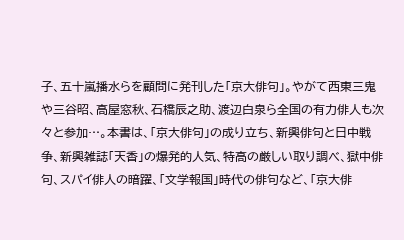子、五十嵐播水らを顧問に発刊した「京大俳句」。やがて西東三鬼や三谷昭、高屋窓秋、石橋辰之助、渡辺白泉ら全国の有力俳人も次々と参加…。本書は、「京大俳句」の成り立ち、新興俳句と日中戦争、新興雑誌「天香」の爆発的人気、特高の厳しい取り調べ、獄中俳句、スパイ俳人の暗躍、「文学報国」時代の俳句など、「京大俳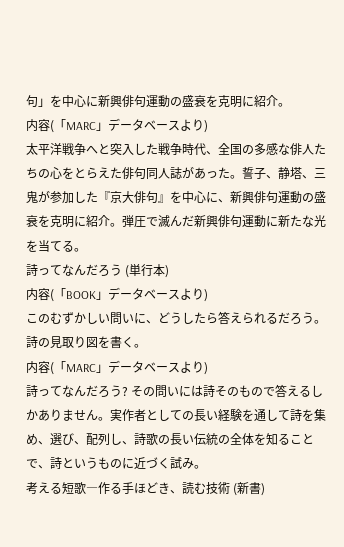句」を中心に新興俳句運動の盛衰を克明に紹介。
内容(「MARC」データベースより)
太平洋戦争へと突入した戦争時代、全国の多感な俳人たちの心をとらえた俳句同人誌があった。誓子、静塔、三鬼が参加した『京大俳句』を中心に、新興俳句運動の盛衰を克明に紹介。弾圧で滅んだ新興俳句運動に新たな光を当てる。
詩ってなんだろう (単行本)
内容(「BOOK」データベースより)
このむずかしい問いに、どうしたら答えられるだろう。詩の見取り図を書く。
内容(「MARC」データベースより)
詩ってなんだろう? その問いには詩そのもので答えるしかありません。実作者としての長い経験を通して詩を集め、選び、配列し、詩歌の長い伝統の全体を知ることで、詩というものに近づく試み。
考える短歌―作る手ほどき、読む技術 (新書)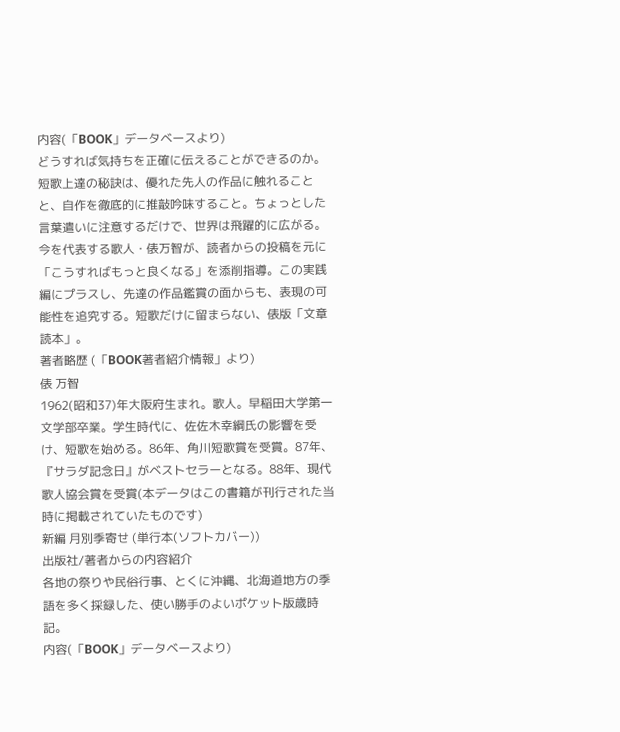内容(「BOOK」データベースより)
どうすれば気持ちを正確に伝えることができるのか。短歌上達の秘訣は、優れた先人の作品に触れることと、自作を徹底的に推敲吟味すること。ちょっとした言葉遣いに注意するだけで、世界は飛躍的に広がる。今を代表する歌人・俵万智が、読者からの投稿を元に「こうすればもっと良くなる」を添削指導。この実践編にプラスし、先達の作品鑑賞の面からも、表現の可能性を追究する。短歌だけに留まらない、俵版「文章読本」。
著者略歴 (「BOOK著者紹介情報」より)
俵 万智
1962(昭和37)年大阪府生まれ。歌人。早稲田大学第一文学部卒業。学生時代に、佐佐木幸綱氏の影響を受け、短歌を始める。86年、角川短歌賞を受賞。87年、『サラダ記念日』がベストセラーとなる。88年、現代歌人協会賞を受賞(本データはこの書籍が刊行された当時に掲載されていたものです)
新編 月別季寄せ (単行本(ソフトカバー))
出版社/著者からの内容紹介
各地の祭りや民俗行事、とくに沖縄、北海道地方の季語を多く採録した、使い勝手のよいポケット版歳時記。
内容(「BOOK」データベースより)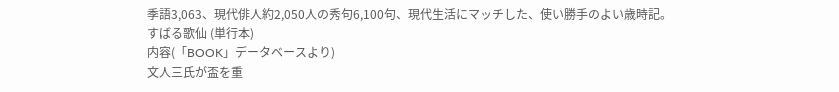季語3,063、現代俳人約2,050人の秀句6,100句、現代生活にマッチした、使い勝手のよい歳時記。
すばる歌仙 (単行本)
内容(「BOOK」データベースより)
文人三氏が盃を重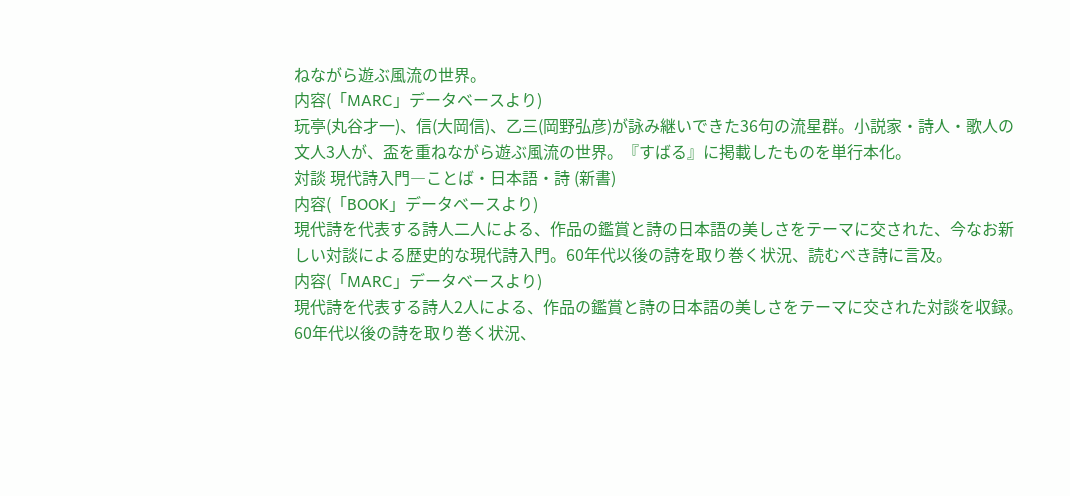ねながら遊ぶ風流の世界。
内容(「MARC」データベースより)
玩亭(丸谷才一)、信(大岡信)、乙三(岡野弘彦)が詠み継いできた36句の流星群。小説家・詩人・歌人の文人3人が、盃を重ねながら遊ぶ風流の世界。『すばる』に掲載したものを単行本化。
対談 現代詩入門―ことば・日本語・詩 (新書)
内容(「BOOK」データベースより)
現代詩を代表する詩人二人による、作品の鑑賞と詩の日本語の美しさをテーマに交された、今なお新しい対談による歴史的な現代詩入門。60年代以後の詩を取り巻く状況、読むべき詩に言及。
内容(「MARC」データベースより)
現代詩を代表する詩人2人による、作品の鑑賞と詩の日本語の美しさをテーマに交された対談を収録。60年代以後の詩を取り巻く状況、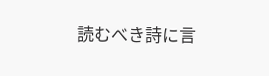読むべき詩に言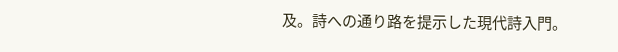及。詩への通り路を提示した現代詩入門。